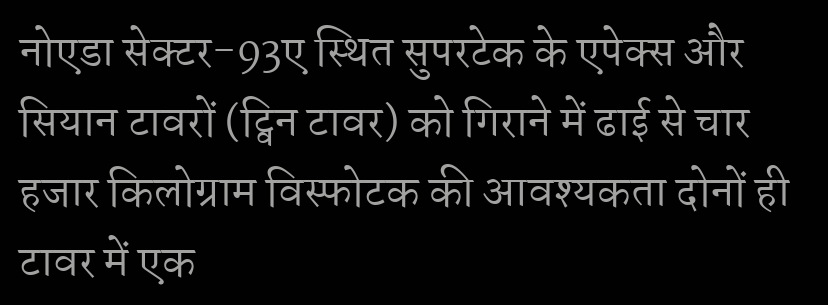नोएडा सेक्टर-93ए स्थित सुपरटेक के एपेक्स और सियान टावरों (ट्विन टावर) को गिराने में ढाई से चार हजार किलोग्राम विस्फोटक की आवश्यकता दोनों ही टावर में एक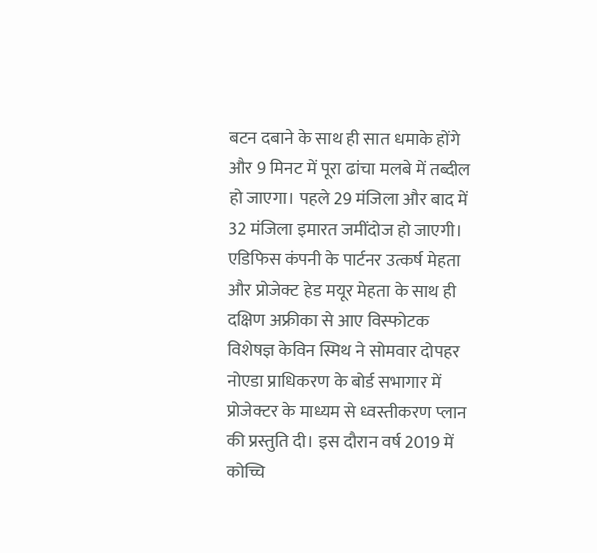बटन दबाने के साथ ही सात धमाके होंगे और 9 मिनट में पूरा ढांचा मलबे में तब्दील हो जाएगा। पहले 29 मंजिला और बाद में 32 मंजिला इमारत जमींदोज हो जाएगी। एडिफिस कंपनी के पार्टनर उत्कर्ष मेहता और प्रोजेक्ट हेड मयूर मेहता के साथ ही दक्षिण अफ्रीका से आए विस्फोटक विशेषज्ञ केविन स्मिथ ने सोमवार दोपहर नोएडा प्राधिकरण के बोर्ड सभागार में प्रोजेक्टर के माध्यम से ध्वस्तीकरण प्लान की प्रस्तुति दी। इस दौरान वर्ष 2019 में कोच्चि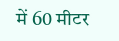में 60 मीटर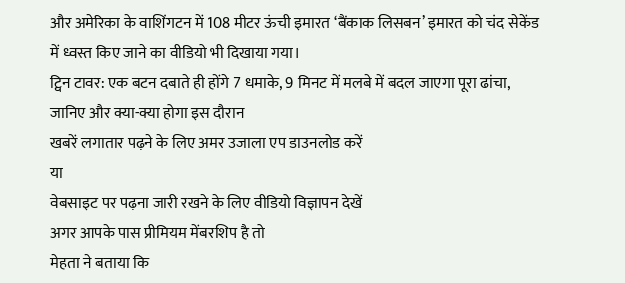और अमेरिका के वाशिंगटन में 108 मीटर ऊंची इमारत ‘बैंकाक लिसबन’ इमारत को चंद सेकेंड में ध्वस्त किए जाने का वीडियो भी दिखाया गया।
ट्विन टावर: एक बटन दबाते ही होंगे 7 धमाके, 9 मिनट में मलबे में बदल जाएगा पूरा ढांचा, जानिए और क्या-क्या होगा इस दौरान
खबरें लगातार पढ़ने के लिए अमर उजाला एप डाउनलोड करें
या
वेबसाइट पर पढ़ना जारी रखने के लिए वीडियो विज्ञापन देखें
अगर आपके पास प्रीमियम मेंबरशिप है तो
मेहता ने बताया कि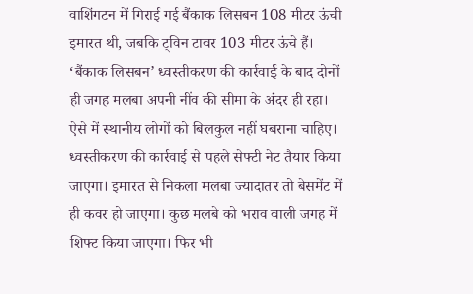वाशिंगटन में गिराई गई बैंकाक लिसबन 108 मीटर ऊंची इमारत थी, जबकि ट्विन टावर 103 मीटर ऊंचे हैं। ‘बैंकाक लिसबन’ ध्वस्तीकरण की कार्रवाई के बाद दोनों ही जगह मलबा अपनी नींव की सीमा के अंदर ही रहा। ऐसे में स्थानीय लोगों को बिलकुल नहीं घबराना चाहिए। ध्वस्तीकरण की कार्रवाई से पहले सेफ्टी नेट तैयार किया जाएगा। इमारत से निकला मलबा ज्यादातर तो बेसमेंट में ही कवर हो जाएगा। कुछ मलबे को भराव वाली जगह में शिफ्ट किया जाएगा। फिर भी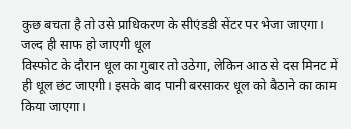कुछ बचता है तो उसे प्राधिकरण के सीएंडडी सेंटर पर भेजा जाएगा।
जल्द ही साफ हो जाएगी धूल
विस्फोट के दौरान धूल का गुबार तो उठेगा, लेकिन आठ से दस मिनट में ही धूल छंट जाएगी। इसके बाद पानी बरसाकर धूल को बैठाने का काम किया जाएगा।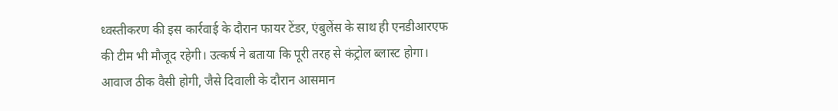ध्वस्तीकरण की इस कार्रवाई के दौरान फायर टेंडर, एंबुलेंस के साथ ही एनडीआरएफ की टीम भी मौजूद रहेगी। उत्कर्ष ने बताया कि पूरी तरह से कंट्रोल ब्लास्ट होगा। आवाज ठीक वैसी होगी, जैसे दिवाली के दौरान आसमान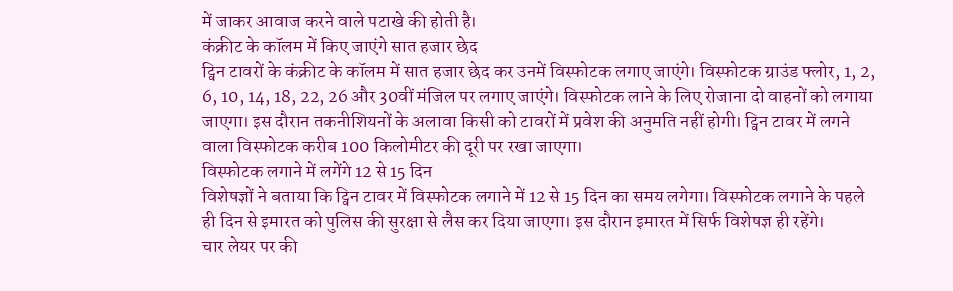में जाकर आवाज करने वाले पटाखे की होती है।
कंक्रीट के कॉलम में किए जाएंगे सात हजार छेद
ट्विन टावरों के कंक्रीट के कॉलम में सात हजार छेद कर उनमें विस्फोटक लगाए जाएंगे। विस्फोटक ग्राउंड फ्लोर, 1, 2, 6, 10, 14, 18, 22, 26 और 30वीं मंजिल पर लगाए जाएंगे। विस्फोटक लाने के लिए रोजाना दो वाहनों को लगाया जाएगा। इस दौरान तकनीशियनों के अलावा किसी को टावरों में प्रवेश की अनुमति नहीं होगी। ट्विन टावर में लगने वाला विस्फोटक करीब 100 किलोमीटर की दूरी पर रखा जाएगा।
विस्फोटक लगाने में लगेंगे 12 से 15 दिन
विशेषज्ञों ने बताया कि ट्विन टावर में विस्फोटक लगाने में 12 से 15 दिन का समय लगेगा। विस्फोटक लगाने के पहले ही दिन से इमारत को पुलिस की सुरक्षा से लैस कर दिया जाएगा। इस दौरान इमारत में सिर्फ विशेषज्ञ ही रहेंगे।
चार लेयर पर की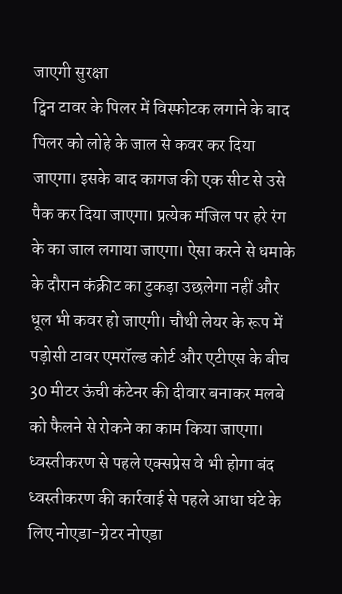जाएगी सुरक्षा
ट्विन टावर के पिलर में विस्फोटक लगाने के बाद पिलर को लोहे के जाल से कवर कर दिया जाएगा। इसके बाद कागज की एक सीट से उसे पैक कर दिया जाएगा। प्रत्येक मंजिल पर हरे रंग के का जाल लगाया जाएगा। ऐसा करने से धमाके के दौरान कंक्रीट का टुकड़ा उछलेगा नहीं और धूल भी कवर हो जाएगी। चौथी लेयर के रूप में पड़ोसी टावर एमरॉल्ड कोर्ट और एटीएस के बीच 30 मीटर ऊंची कंटेनर की दीवार बनाकर मलबे को फैलने से रोकने का काम किया जाएगा।
ध्वस्तीकरण से पहले एक्सप्रेस वे भी होगा बंद
ध्वस्तीकरण की कार्रवाई से पहले आधा घंटे के लिए नोएडा-ग्रेटर नोएडा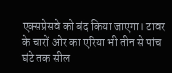एक्सप्रेसवे को बंद किया जाएगा। टावर के चारों ओर का एरिया भी तीन से पांच घंटे तक सील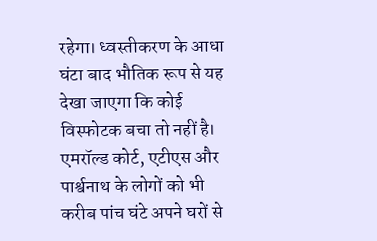रहेगा। ध्वस्तीकरण के आधा घंटा बाद भौतिक रूप से यह देखा जाएगा कि कोई विस्फोटक बचा तो नहीं है। एमरॉल्ड कोर्ट, एटीएस और पार्श्वनाथ के लोगों को भी करीब पांच घंटे अपने घरों से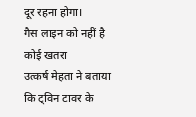दूर रहना होगा।
गैस लाइन को नहीं है कोई खतरा
उत्कर्ष मेहता ने बताया कि ट्विन टावर के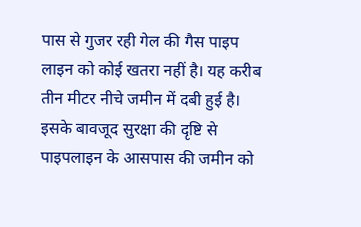पास से गुजर रही गेल की गैस पाइप लाइन को कोई खतरा नहीं है। यह करीब तीन मीटर नीचे जमीन में दबी हुई है। इसके बावजूद सुरक्षा की दृष्टि से पाइपलाइन के आसपास की जमीन को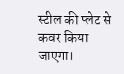स्टील की प्लेट से कवर किया जाएगा।